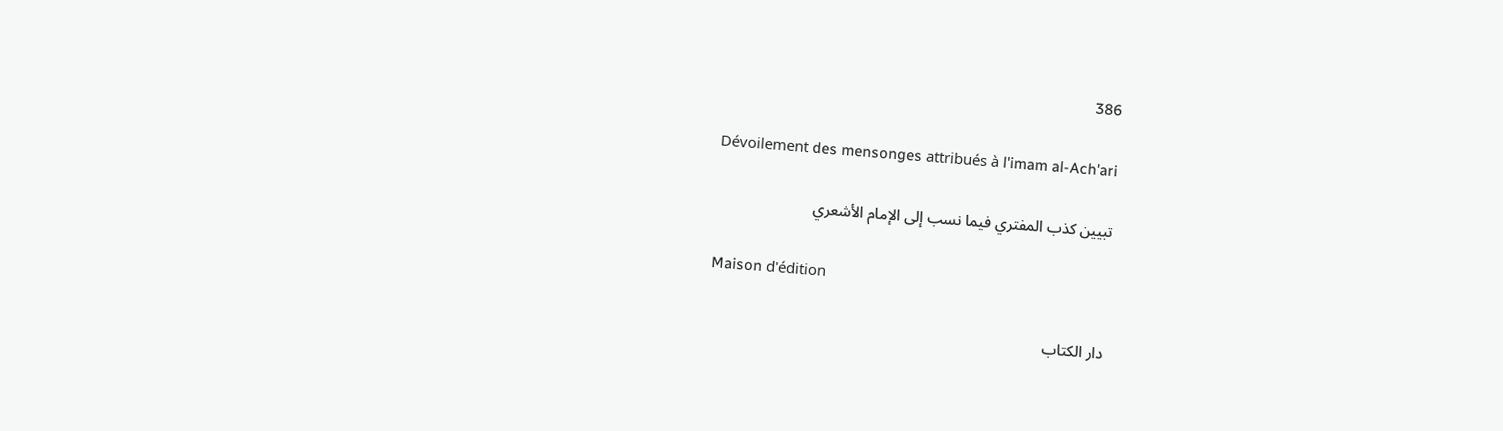386

Dévoilement des mensonges attribués à l'imam al-Ach'ari

تبيين كذب المفتري فيما نسب إلى الإمام الأشعري

Maison d'édition

دار الكتاب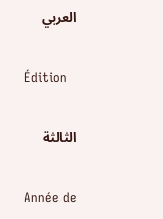العربي

Édition

الثالثة

Année de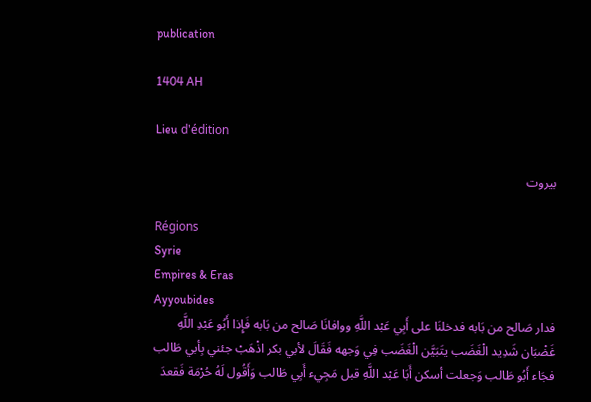publication

1404 AH

Lieu d'édition

بيروت

Régions
Syrie
Empires & Eras
Ayyoubides
فدار صَالح من بَابه فدخلنَا على أَبِي عَبْد اللَّهِ ووافانَا صَالح من بَابه فَإِذا أَبُو عَبْدِ اللَّهِ غَضْبَان شَدِيد الْغَضَب يتَبَيَّن الْغَضَب فِي وَجهه فَقَالَ لأبي بكر اذْهَبْ جئني بِأبي طَالب فجَاء أَبُو طَالب وَجعلت أسكن أَبَا عَبْد اللَّهِ قبل مَجِيء أَبِي طَالب وَأَقُول لَهُ حُرْمَة فَقعدَ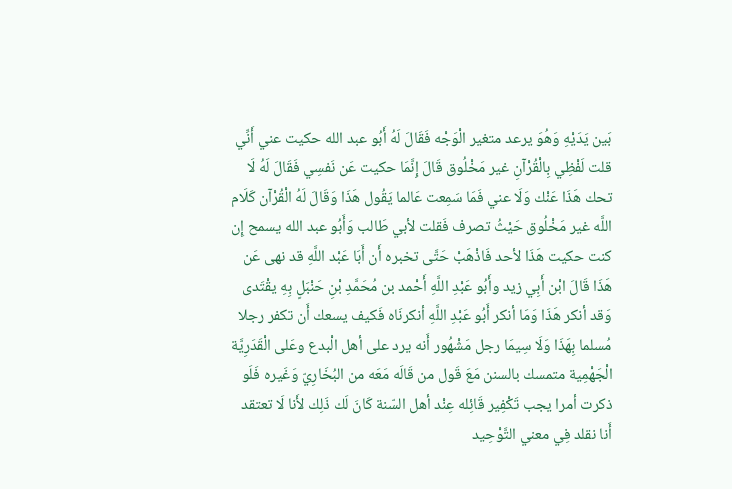بَين يَدَيْهِ وَهُوَ يرعد متغير الْوَجْه فَقَالَ لَهُ أَبُو عبد الله حكيت عني أَنِّي قلت لَفْظِي بِالْقُرْآنِ غير مَخْلُوق قَالَ إِنَّمَا حكيت عَن نَفسِي فَقَالَ لَهُ لَا تحك هَذَا عَنْك وَلَا عني فَمَا سَمِعت عَالما يَقُول هَذَا وَقَالَ لَهُ الْقُرْآن كَلَام اللَّه غير مَخْلُوق حَيْثُ تصرف فَقلت لأبي طَالب وَأَبُو عبد الله يسمح إِن كنت حكيت هَذَا لأحد فَاذْهَبْ حَتَّى تخبره أَن أَبَا عَبْد اللَّهِ قد نهى عَن هَذَا قَالَ ابْن أَبِي زيد وأَبُو عَبْدِ اللَّهِ أَحْمد بن مُحَمَّدِ بْنِ حَنْبَلٍ بِهِ يقْتَدى وَقد أنكر هَذَا وَمَا أنكر أَبُو عَبْدِ اللَّهِ أنكرنَاه فَكيف يسعك أَن تكفر رجلا مُسلما بِهَذَا وَلَا سِيمَا رجل مَشْهُور أَنه يرد على أهل الْبدع وعَلى الْقَدَرِيَّة الْجَهْمِية متمسك بالسنن مَعَ قَول من قَالَه مَعَه من البُخَارِيّ وَغَيره فَلَو ذكرت أمرا يجب تَكْفِير قَائِله عِنْد أهل السّنة كَانَ لَك ذَلِك لأَنا لَا تعتقد أَنا نقلد فِي معني التَّوْحِيد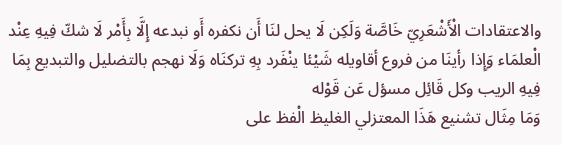والاعتقادات الْأَشْعَرِيّ خَاصَّة وَلَكِن لَا يحل لنَا أَن نكفره أَو نبدعه إِلَّا بِأَمْر لَا شكّ فِيهِ عِنْد الْعلمَاء وَإِذا رأينَا من فروع أقاويله شَيْئا ينْفَرد بِهِ تركنَاه وَلَا نهجم بالتضليل والتبديع بِمَا فِيهِ الريب وكل قَائِل مسؤل عَن قَوْله
وَمَا مِثَال تشنيع هَذَا المعتزلي الغليظ الْفظ على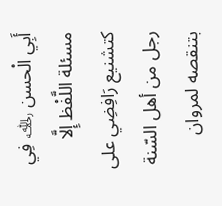أَبِي الْحسن ﵀ فِي مسئلة اللَّفْظ إِلَّا كتشنيع رَافِضِي على رجل من أهل السّنة بتنقصه لمروان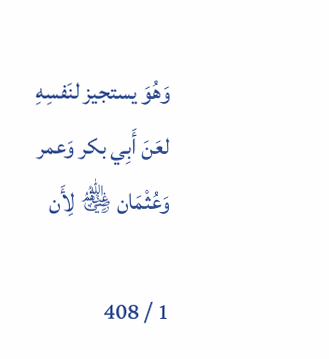وَهُوَ يستجيز لنَفسِهِ لعَنَ أَبِي بكر وَعمر وَعُثْمَان ﵃ لِأَن

1 / 408